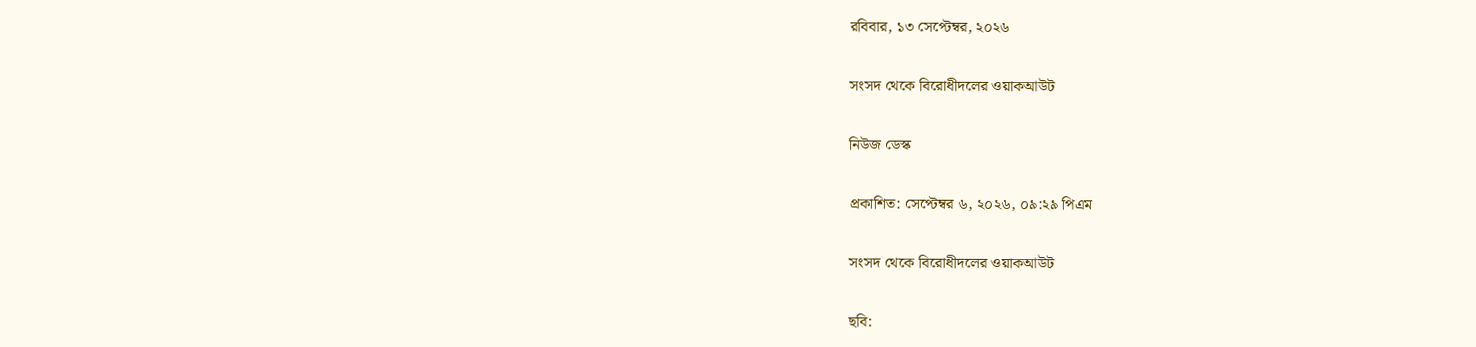রবিবার, ১৩ সেপ্টেম্বর, ২০২৬

সংসদ থেকে বিরোধীদলের ওয়াকআউট

নিউজ ডেস্ক

প্রকাশিত: সেপ্টেম্বর ৬, ২০২৬, ০৯:২৯ পিএম

সংসদ থেকে বিরোধীদলের ওয়াকআউট

ছবি: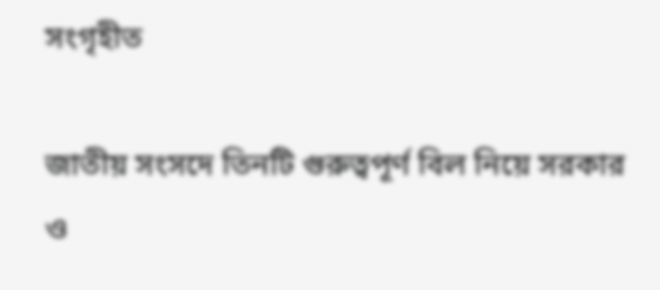সংগৃহীত

জাতীয় সংসদে তিনটি গুরুত্বপূর্ণ বিল নিয়ে সরকার ও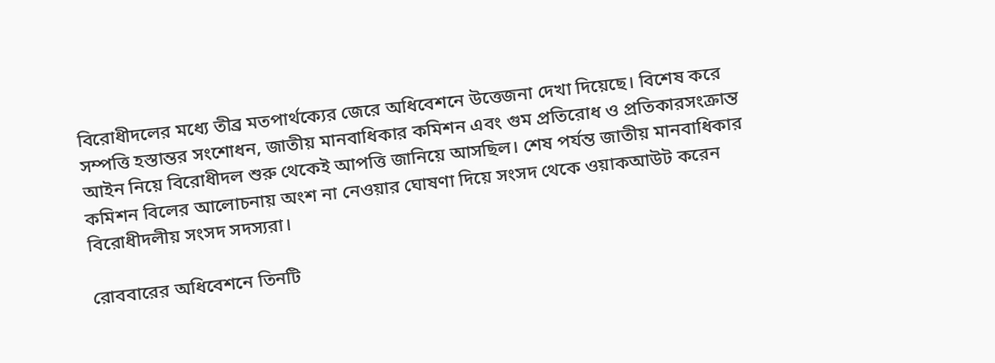বিরোধীদলের মধ্যে তীব্র মতপার্থক্যের জেরে অধিবেশনে উত্তেজনা দেখা দিয়েছে। বিশেষ করে সম্পত্তি হস্তান্তর সংশোধন, জাতীয় মানবাধিকার কমিশন এবং গুম প্রতিরোধ ও প্রতিকারসংক্রান্ত আইন নিয়ে বিরোধীদল শুরু থেকেই আপত্তি জানিয়ে আসছিল। শেষ পর্যন্ত জাতীয় মানবাধিকার কমিশন বিলের আলোচনায় অংশ না নেওয়ার ঘোষণা দিয়ে সংসদ থেকে ওয়াকআউট করেন বিরোধীদলীয় সংসদ সদস্যরা।

রোববারের অধিবেশনে তিনটি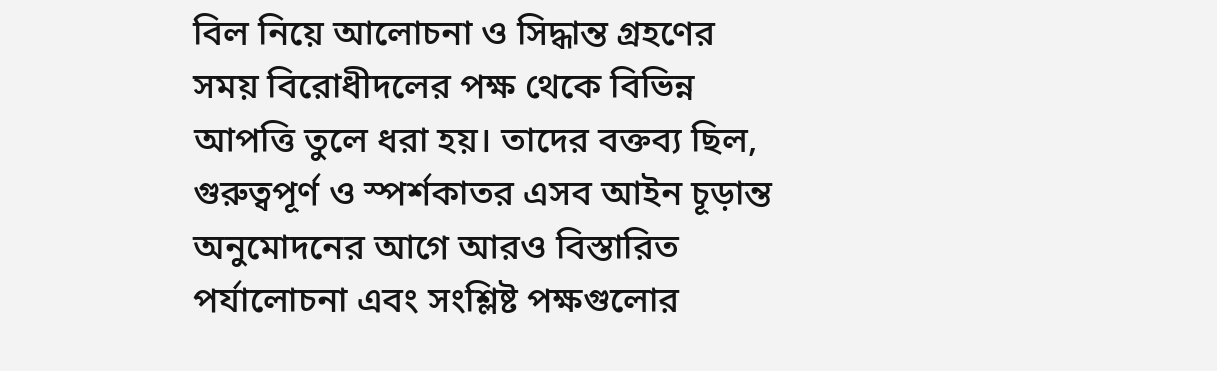বিল নিয়ে আলোচনা ও সিদ্ধান্ত গ্রহণের সময় বিরোধীদলের পক্ষ থেকে বিভিন্ন আপত্তি তুলে ধরা হয়। তাদের বক্তব্য ছিল, গুরুত্বপূর্ণ ও স্পর্শকাতর এসব আইন চূড়ান্ত অনুমোদনের আগে আরও বিস্তারিত পর্যালোচনা এবং সংশ্লিষ্ট পক্ষগুলোর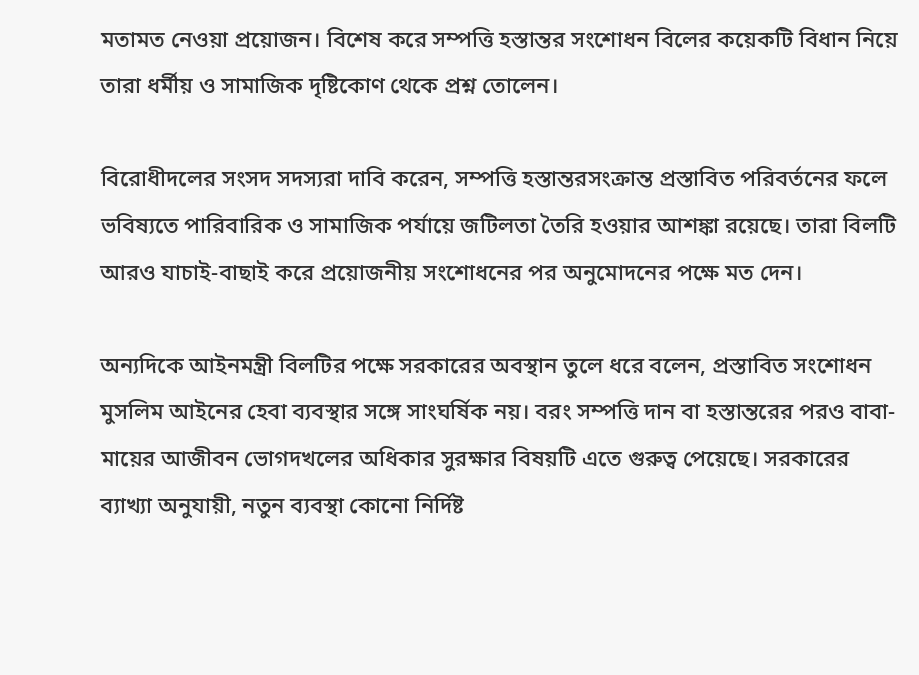মতামত নেওয়া প্রয়োজন। বিশেষ করে সম্পত্তি হস্তান্তর সংশোধন বিলের কয়েকটি বিধান নিয়ে তারা ধর্মীয় ও সামাজিক দৃষ্টিকোণ থেকে প্রশ্ন তোলেন।

বিরোধীদলের সংসদ সদস্যরা দাবি করেন, সম্পত্তি হস্তান্তরসংক্রান্ত প্রস্তাবিত পরিবর্তনের ফলে ভবিষ্যতে পারিবারিক ও সামাজিক পর্যায়ে জটিলতা তৈরি হওয়ার আশঙ্কা রয়েছে। তারা বিলটি আরও যাচাই-বাছাই করে প্রয়োজনীয় সংশোধনের পর অনুমোদনের পক্ষে মত দেন।

অন্যদিকে আইনমন্ত্রী বিলটির পক্ষে সরকারের অবস্থান তুলে ধরে বলেন, প্রস্তাবিত সংশোধন মুসলিম আইনের হেবা ব্যবস্থার সঙ্গে সাংঘর্ষিক নয়। বরং সম্পত্তি দান বা হস্তান্তরের পরও বাবা-মায়ের আজীবন ভোগদখলের অধিকার সুরক্ষার বিষয়টি এতে গুরুত্ব পেয়েছে। সরকারের ব্যাখ্যা অনুযায়ী, নতুন ব্যবস্থা কোনো নির্দিষ্ট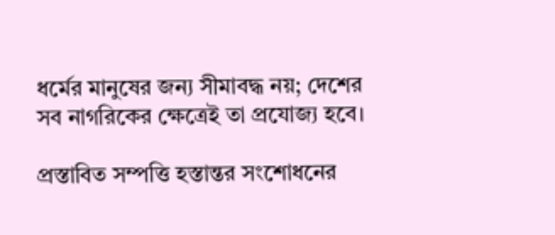ধর্মের মানুষের জন্য সীমাবদ্ধ নয়; দেশের সব নাগরিকের ক্ষেত্রেই তা প্রযোজ্য হবে।

প্রস্তাবিত সম্পত্তি হস্তান্তর সংশোধনের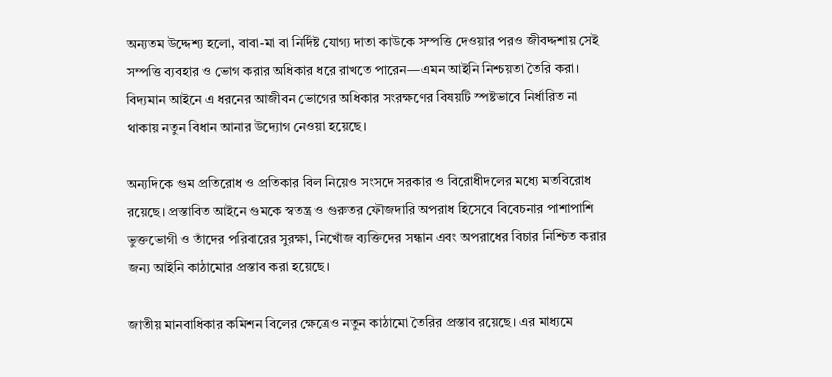অন্যতম উদ্দেশ্য হলো, বাবা-মা বা নির্দিষ্ট যোগ্য দাতা কাউকে সম্পত্তি দেওয়ার পরও জীবদ্দশায় সেই সম্পত্তি ব্যবহার ও ভোগ করার অধিকার ধরে রাখতে পারেন—এমন আইনি নিশ্চয়তা তৈরি করা। বিদ্যমান আইনে এ ধরনের আজীবন ভোগের অধিকার সংরক্ষণের বিষয়টি স্পষ্টভাবে নির্ধারিত না থাকায় নতুন বিধান আনার উদ্যোগ নেওয়া হয়েছে।

অন্যদিকে গুম প্রতিরোধ ও প্রতিকার বিল নিয়েও সংসদে সরকার ও বিরোধীদলের মধ্যে মতবিরোধ রয়েছে। প্রস্তাবিত আইনে গুমকে স্বতন্ত্র ও গুরুতর ফৌজদারি অপরাধ হিসেবে বিবেচনার পাশাপাশি ভুক্তভোগী ও তাঁদের পরিবারের সুরক্ষা, নিখোঁজ ব্যক্তিদের সন্ধান এবং অপরাধের বিচার নিশ্চিত করার জন্য আইনি কাঠামোর প্রস্তাব করা হয়েছে।

জাতীয় মানবাধিকার কমিশন বিলের ক্ষেত্রেও নতুন কাঠামো তৈরির প্রস্তাব রয়েছে। এর মাধ্যমে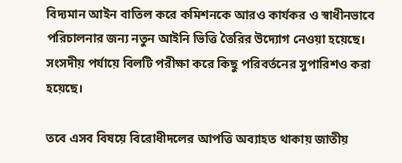বিদ্যমান আইন বাতিল করে কমিশনকে আরও কার্যকর ও স্বাধীনভাবে পরিচালনার জন্য নতুন আইনি ভিত্তি তৈরির উদ্যোগ নেওয়া হয়েছে। সংসদীয় পর্যায়ে বিলটি পরীক্ষা করে কিছু পরিবর্তনের সুপারিশও করা হয়েছে।

তবে এসব বিষয়ে বিরোধীদলের আপত্তি অব্যাহত থাকায় জাতীয়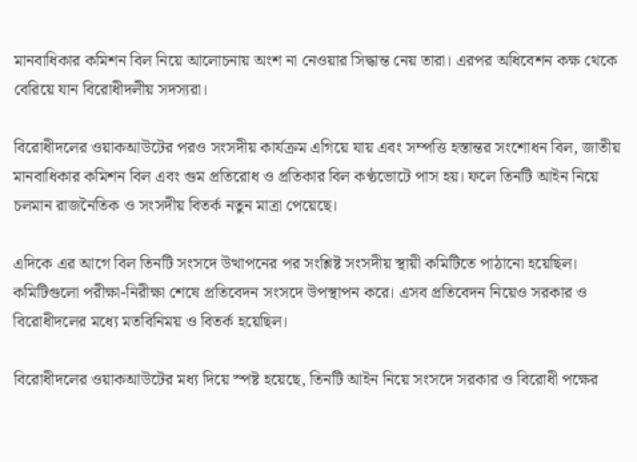মানবাধিকার কমিশন বিল নিয়ে আলোচনায় অংশ না নেওয়ার সিদ্ধান্ত নেয় তারা। এরপর অধিবেশন কক্ষ থেকে বেরিয়ে যান বিরোধীদলীয় সদস্যরা।

বিরোধীদলের ওয়াকআউটের পরও সংসদীয় কার্যক্রম এগিয়ে যায় এবং সম্পত্তি হস্তান্তর সংশোধন বিল, জাতীয় মানবাধিকার কমিশন বিল এবং গুম প্রতিরোধ ও প্রতিকার বিল কণ্ঠভোটে পাস হয়। ফলে তিনটি আইন নিয়ে চলমান রাজনৈতিক ও সংসদীয় বিতর্ক নতুন মাত্রা পেয়েছে।

এদিকে এর আগে বিল তিনটি সংসদে উত্থাপনের পর সংশ্লিষ্ট সংসদীয় স্থায়ী কমিটিতে পাঠানো হয়েছিল। কমিটিগুলো পরীক্ষা-নিরীক্ষা শেষে প্রতিবেদন সংসদে উপস্থাপন করে। এসব প্রতিবেদন নিয়েও সরকার ও বিরোধীদলের মধ্যে মতবিনিময় ও বিতর্ক হয়েছিল।

বিরোধীদলের ওয়াকআউটের মধ্য দিয়ে স্পষ্ট হয়েছে, তিনটি আইন নিয়ে সংসদে সরকার ও বিরোধী পক্ষের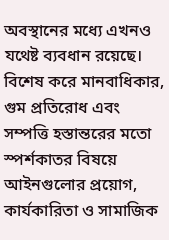অবস্থানের মধ্যে এখনও যথেষ্ট ব্যবধান রয়েছে। বিশেষ করে মানবাধিকার, গুম প্রতিরোধ এবং সম্পত্তি হস্তান্তরের মতো স্পর্শকাতর বিষয়ে আইনগুলোর প্রয়োগ, কার্যকারিতা ও সামাজিক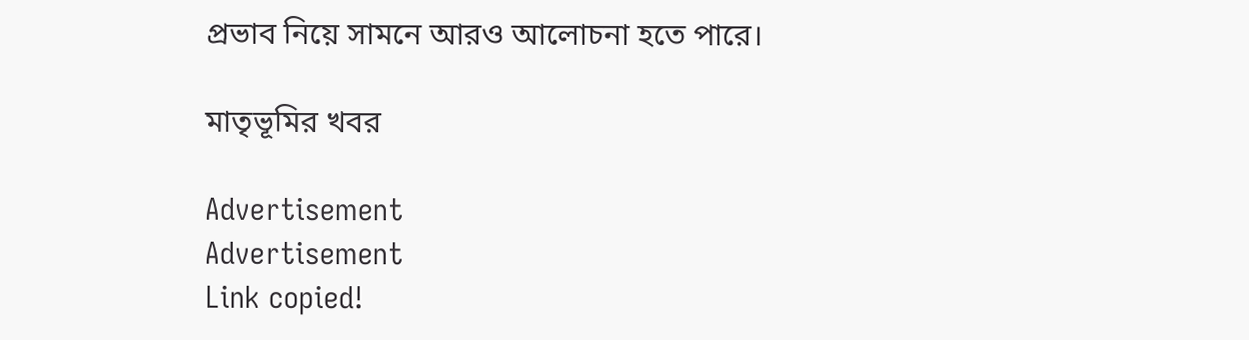প্রভাব নিয়ে সামনে আরও আলোচনা হতে পারে।

মাতৃভূমির খবর

Advertisement
Advertisement
Link copied!